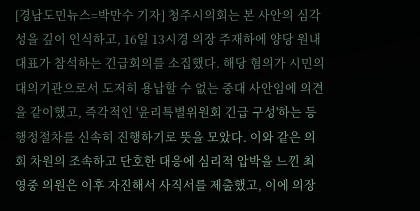[경남도민뉴스=박만수 기자] 청주시의회는 본 사안의 심각성을 깊이 인식하고, 16일 13시경 의장 주재하에 양당 원내대표가 참석하는 긴급회의를 소집했다. 해당 혐의가 시민의 대의기관으로서 도저히 용납할 수 없는 중대 사안임에 의견을 같이했고, 즉각적인 '윤리특별위원회 긴급 구성'하는 등 행정절차를 신속히 진행하기로 뜻을 모았다. 이와 같은 의회 차원의 조속하고 단호한 대응에 심리적 압박을 느낀 최영중 의원은 이후 자진해서 사직서를 제출했고, 이에 의장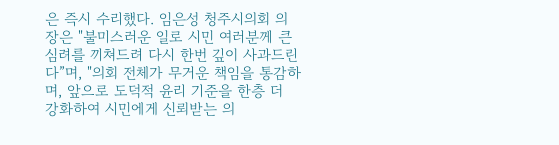은 즉시 수리했다. 임은성 청주시의회 의장은 "불미스러운 일로 시민 여러분께 큰 심려를 끼쳐드려 다시 한번 깊이 사과드린다”며, "의회 전체가 무거운 책임을 통감하며, 앞으로 도덕적 윤리 기준을 한층 더 강화하여 시민에게 신뢰받는 의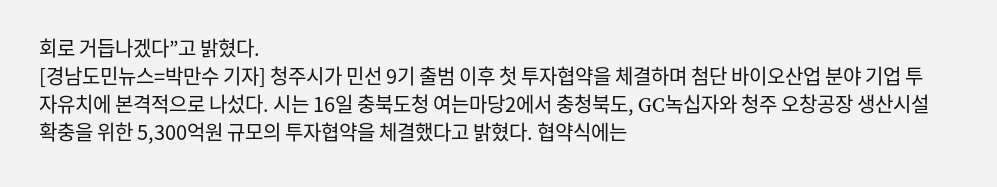회로 거듭나겠다”고 밝혔다.
[경남도민뉴스=박만수 기자] 청주시가 민선 9기 출범 이후 첫 투자협약을 체결하며 첨단 바이오산업 분야 기업 투자유치에 본격적으로 나섰다. 시는 16일 충북도청 여는마당2에서 충청북도, GC녹십자와 청주 오창공장 생산시설 확충을 위한 5,300억원 규모의 투자협약을 체결했다고 밝혔다. 협약식에는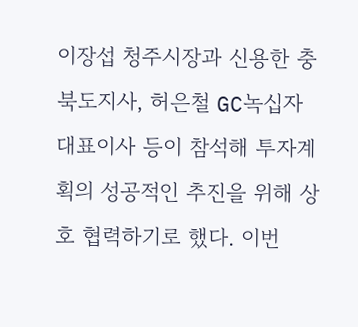이장섭 청주시장과 신용한 충북도지사, 허은철 GC녹십자 대표이사 등이 참석해 투자계획의 성공적인 추진을 위해 상호 협력하기로 했다. 이번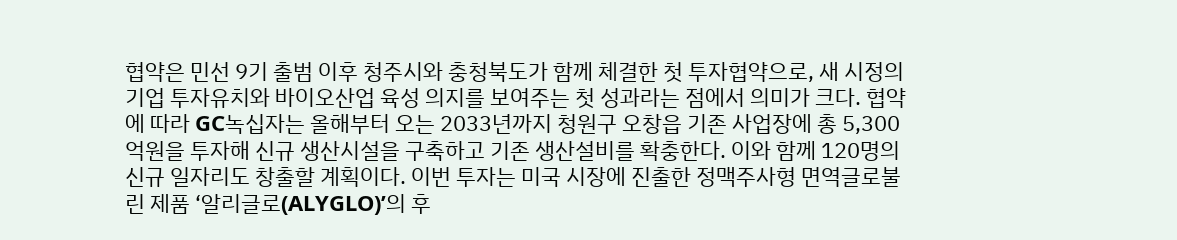협약은 민선 9기 출범 이후 청주시와 충청북도가 함께 체결한 첫 투자협약으로, 새 시정의 기업 투자유치와 바이오산업 육성 의지를 보여주는 첫 성과라는 점에서 의미가 크다. 협약에 따라 GC녹십자는 올해부터 오는 2033년까지 청원구 오창읍 기존 사업장에 총 5,300억원을 투자해 신규 생산시설을 구축하고 기존 생산설비를 확충한다. 이와 함께 120명의 신규 일자리도 창출할 계획이다. 이번 투자는 미국 시장에 진출한 정맥주사형 면역글로불린 제품 ‘알리글로(ALYGLO)’의 후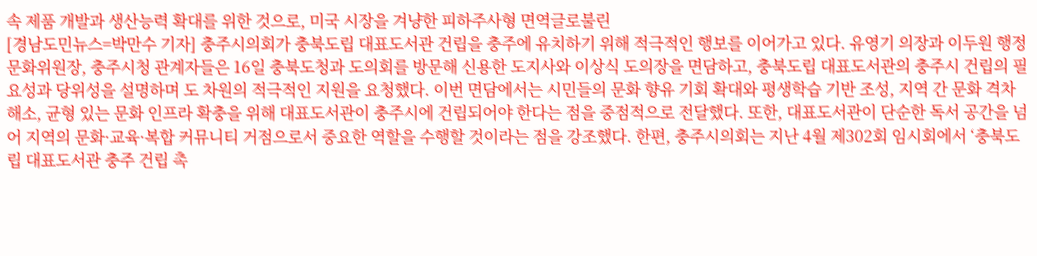속 제품 개발과 생산능력 확대를 위한 것으로, 미국 시장을 겨냥한 피하주사형 면역글로불린
[경남도민뉴스=박만수 기자] 충주시의회가 충북도립 대표도서관 건립을 충주에 유치하기 위해 적극적인 행보를 이어가고 있다. 유영기 의장과 이두원 행정문화위원장, 충주시청 관계자들은 16일 충북도청과 도의회를 방문해 신용한 도지사와 이상식 도의장을 면담하고, 충북도립 대표도서관의 충주시 건립의 필요성과 당위성을 설명하며 도 차원의 적극적인 지원을 요청했다. 이번 면담에서는 시민들의 문화 향유 기회 확대와 평생학습 기반 조성, 지역 간 문화 격차 해소, 균형 있는 문화 인프라 확충을 위해 대표도서관이 충주시에 건립되어야 한다는 점을 중점적으로 전달했다. 또한, 대표도서관이 단순한 독서 공간을 넘어 지역의 문화·교육·복합 커뮤니티 거점으로서 중요한 역할을 수행할 것이라는 점을 강조했다. 한편, 충주시의회는 지난 4월 제302회 임시회에서 ‘충북도립 대표도서관 충주 건립 촉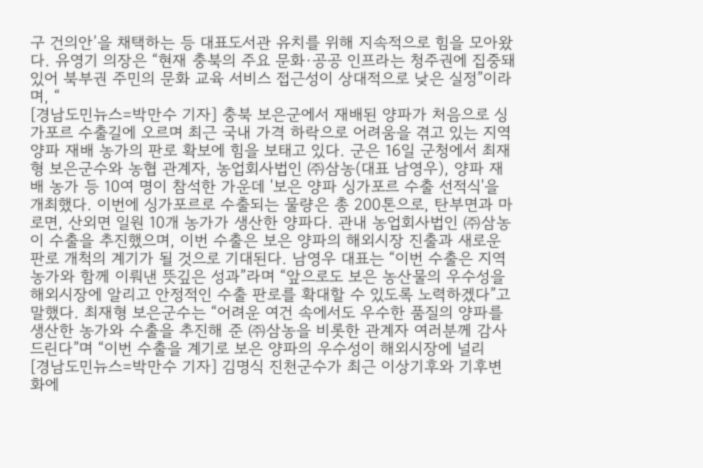구 건의안’을 채택하는 등 대표도서관 유치를 위해 지속적으로 힘을 모아왔다. 유영기 의장은 “현재 충북의 주요 문화·공공 인프라는 청주권에 집중돼 있어 북부권 주민의 문화 교육 서비스 접근성이 상대적으로 낮은 실정”이라며, “
[경남도민뉴스=박만수 기자] 충북 보은군에서 재배된 양파가 처음으로 싱가포르 수출길에 오르며 최근 국내 가격 하락으로 어려움을 겪고 있는 지역 양파 재배 농가의 판로 확보에 힘을 보태고 있다. 군은 16일 군청에서 최재형 보은군수와 농협 관계자, 농업회사법인 ㈜삼농(대표 남영우), 양파 재배 농가 등 10여 명이 참석한 가운데 '보은 양파 싱가포르 수출 선적식'을 개최했다. 이번에 싱가포르로 수출되는 물량은 총 200톤으로, 탄부면과 마로면, 산외면 일원 10개 농가가 생산한 양파다. 관내 농업회사법인 ㈜삼농이 수출을 추진했으며, 이번 수출은 보은 양파의 해외시장 진출과 새로운 판로 개척의 계기가 될 것으로 기대된다. 남영우 대표는 “이번 수출은 지역 농가와 함께 이뤄낸 뜻깊은 성과”라며 “앞으로도 보은 농산물의 우수성을 해외시장에 알리고 안정적인 수출 판로를 확대할 수 있도록 노력하겠다”고 말했다. 최재형 보은군수는 “어려운 여건 속에서도 우수한 품질의 양파를 생산한 농가와 수출을 추진해 준 ㈜삼농을 비롯한 관계자 여러분께 감사드린다”며 “이번 수출을 계기로 보은 양파의 우수성이 해외시장에 널리
[경남도민뉴스=박만수 기자] 김명식 진천군수가 최근 이상기후와 기후변화에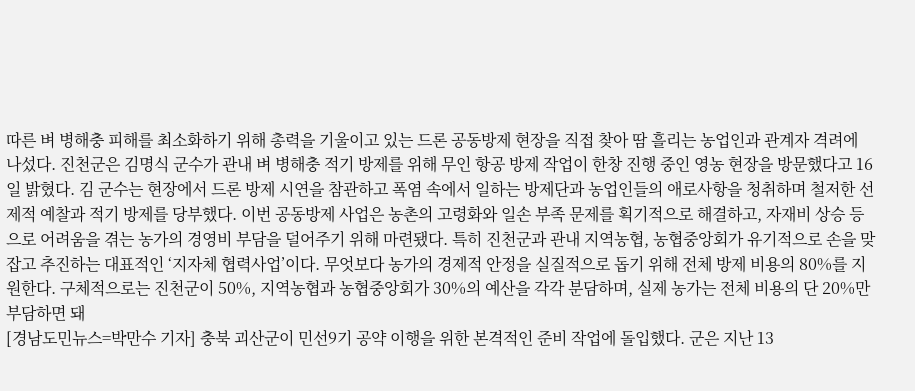따른 벼 병해충 피해를 최소화하기 위해 총력을 기울이고 있는 드론 공동방제 현장을 직접 찾아 땀 흘리는 농업인과 관계자 격려에 나섰다. 진천군은 김명식 군수가 관내 벼 병해충 적기 방제를 위해 무인 항공 방제 작업이 한창 진행 중인 영농 현장을 방문했다고 16일 밝혔다. 김 군수는 현장에서 드론 방제 시연을 참관하고 폭염 속에서 일하는 방제단과 농업인들의 애로사항을 청취하며 철저한 선제적 예찰과 적기 방제를 당부했다. 이번 공동방제 사업은 농촌의 고령화와 일손 부족 문제를 획기적으로 해결하고, 자재비 상승 등으로 어려움을 겪는 농가의 경영비 부담을 덜어주기 위해 마련됐다. 특히 진천군과 관내 지역농협, 농협중앙회가 유기적으로 손을 맞잡고 추진하는 대표적인 ‘지자체 협력사업’이다. 무엇보다 농가의 경제적 안정을 실질적으로 돕기 위해 전체 방제 비용의 80%를 지원한다. 구체적으로는 진천군이 50%, 지역농협과 농협중앙회가 30%의 예산을 각각 분담하며, 실제 농가는 전체 비용의 단 20%만 부담하면 돼
[경남도민뉴스=박만수 기자] 충북 괴산군이 민선9기 공약 이행을 위한 본격적인 준비 작업에 돌입했다. 군은 지난 13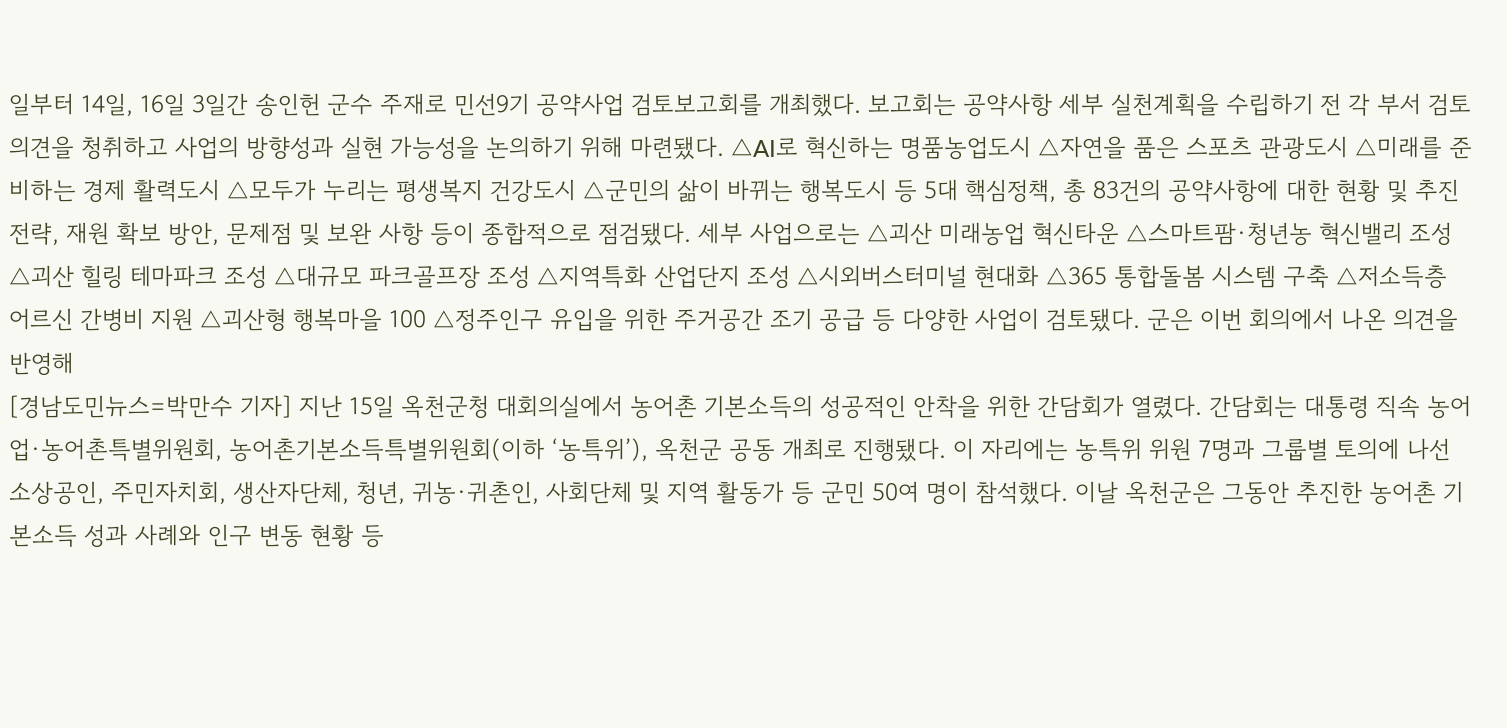일부터 14일, 16일 3일간 송인헌 군수 주재로 민선9기 공약사업 검토보고회를 개최했다. 보고회는 공약사항 세부 실천계획을 수립하기 전 각 부서 검토의견을 청취하고 사업의 방향성과 실현 가능성을 논의하기 위해 마련됐다. △AI로 혁신하는 명품농업도시 △자연을 품은 스포츠 관광도시 △미래를 준비하는 경제 활력도시 △모두가 누리는 평생복지 건강도시 △군민의 삶이 바뀌는 행복도시 등 5대 핵심정책, 총 83건의 공약사항에 대한 현황 및 추진 전략, 재원 확보 방안, 문제점 및 보완 사항 등이 종합적으로 점검됐다. 세부 사업으로는 △괴산 미래농업 혁신타운 △스마트팜·청년농 혁신밸리 조성 △괴산 힐링 테마파크 조성 △대규모 파크골프장 조성 △지역특화 산업단지 조성 △시외버스터미널 현대화 △365 통합돌봄 시스템 구축 △저소득층 어르신 간병비 지원 △괴산형 행복마을 100 △정주인구 유입을 위한 주거공간 조기 공급 등 다양한 사업이 검토됐다. 군은 이번 회의에서 나온 의견을 반영해
[경남도민뉴스=박만수 기자] 지난 15일 옥천군청 대회의실에서 농어촌 기본소득의 성공적인 안착을 위한 간담회가 열렸다. 간담회는 대통령 직속 농어업·농어촌특별위원회, 농어촌기본소득특별위원회(이하 ‘농특위’), 옥천군 공동 개최로 진행됐다. 이 자리에는 농특위 위원 7명과 그룹별 토의에 나선 소상공인, 주민자치회, 생산자단체, 청년, 귀농·귀촌인, 사회단체 및 지역 활동가 등 군민 50여 명이 참석했다. 이날 옥천군은 그동안 추진한 농어촌 기본소득 성과 사례와 인구 변동 현황 등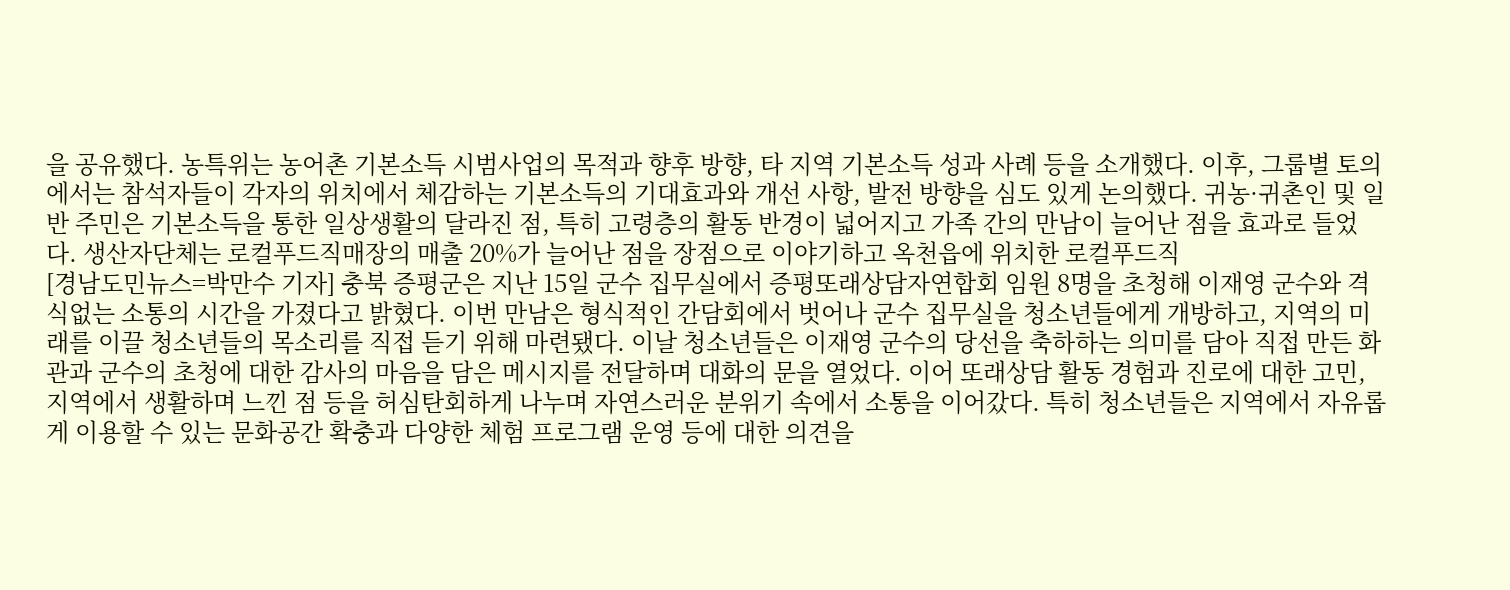을 공유했다. 농특위는 농어촌 기본소득 시범사업의 목적과 향후 방향, 타 지역 기본소득 성과 사례 등을 소개했다. 이후, 그룹별 토의에서는 참석자들이 각자의 위치에서 체감하는 기본소득의 기대효과와 개선 사항, 발전 방향을 심도 있게 논의했다. 귀농·귀촌인 및 일반 주민은 기본소득을 통한 일상생활의 달라진 점, 특히 고령층의 활동 반경이 넓어지고 가족 간의 만남이 늘어난 점을 효과로 들었다. 생산자단체는 로컬푸드직매장의 매출 20%가 늘어난 점을 장점으로 이야기하고 옥천읍에 위치한 로컬푸드직
[경남도민뉴스=박만수 기자] 충북 증평군은 지난 15일 군수 집무실에서 증평또래상담자연합회 임원 8명을 초청해 이재영 군수와 격식없는 소통의 시간을 가졌다고 밝혔다. 이번 만남은 형식적인 간담회에서 벗어나 군수 집무실을 청소년들에게 개방하고, 지역의 미래를 이끌 청소년들의 목소리를 직접 듣기 위해 마련됐다. 이날 청소년들은 이재영 군수의 당선을 축하하는 의미를 담아 직접 만든 화관과 군수의 초청에 대한 감사의 마음을 담은 메시지를 전달하며 대화의 문을 열었다. 이어 또래상담 활동 경험과 진로에 대한 고민, 지역에서 생활하며 느낀 점 등을 허심탄회하게 나누며 자연스러운 분위기 속에서 소통을 이어갔다. 특히 청소년들은 지역에서 자유롭게 이용할 수 있는 문화공간 확충과 다양한 체험 프로그램 운영 등에 대한 의견을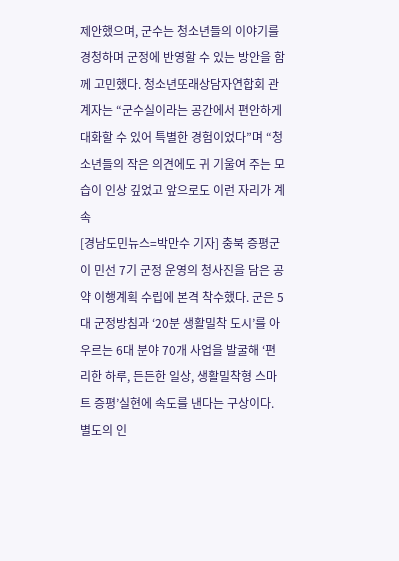제안했으며, 군수는 청소년들의 이야기를 경청하며 군정에 반영할 수 있는 방안을 함께 고민했다. 청소년또래상담자연합회 관계자는 “군수실이라는 공간에서 편안하게 대화할 수 있어 특별한 경험이었다”며 “청소년들의 작은 의견에도 귀 기울여 주는 모습이 인상 깊었고 앞으로도 이런 자리가 계속
[경남도민뉴스=박만수 기자] 충북 증평군이 민선 7기 군정 운영의 청사진을 담은 공약 이행계획 수립에 본격 착수했다. 군은 5대 군정방침과 ‘20분 생활밀착 도시’를 아우르는 6대 분야 70개 사업을 발굴해 ‘편리한 하루, 든든한 일상, 생활밀착형 스마트 증평’실현에 속도를 낸다는 구상이다. 별도의 인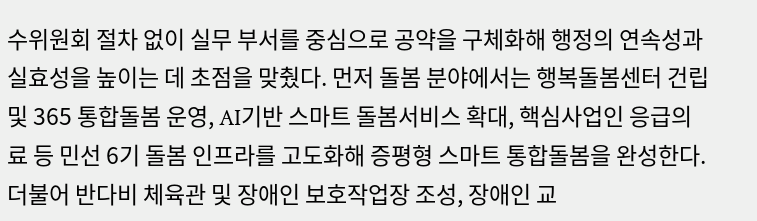수위원회 절차 없이 실무 부서를 중심으로 공약을 구체화해 행정의 연속성과 실효성을 높이는 데 초점을 맞췄다. 먼저 돌봄 분야에서는 행복돌봄센터 건립 및 365 통합돌봄 운영, AI기반 스마트 돌봄서비스 확대, 핵심사업인 응급의료 등 민선 6기 돌봄 인프라를 고도화해 증평형 스마트 통합돌봄을 완성한다. 더불어 반다비 체육관 및 장애인 보호작업장 조성, 장애인 교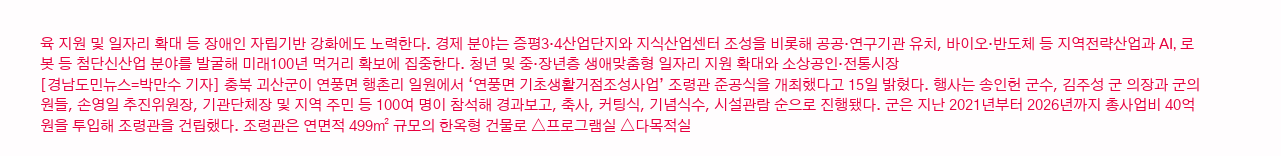육 지원 및 일자리 확대 등 장애인 자립기반 강화에도 노력한다. 경제 분야는 증평3·4산업단지와 지식산업센터 조성을 비롯해 공공·연구기관 유치, 바이오·반도체 등 지역전략산업과 AI, 로봇 등 첨단신산업 분야를 발굴해 미래100년 먹거리 확보에 집중한다. 청년 및 중·장년층 생애맞춤형 일자리 지원 확대와 소상공인·전통시장
[경남도민뉴스=박만수 기자] 충북 괴산군이 연풍면 행촌리 일원에서 ‘연풍면 기초생활거점조성사업’ 조령관 준공식을 개최했다고 15일 밝혔다. 행사는 송인헌 군수, 김주성 군 의장과 군의원들, 손영일 추진위원장, 기관단체장 및 지역 주민 등 100여 명이 참석해 경과보고, 축사, 커팅식, 기념식수, 시설관람 순으로 진행됐다. 군은 지난 2021년부터 2026년까지 총사업비 40억원을 투입해 조령관을 건립했다. 조령관은 연면적 499㎡ 규모의 한옥형 건물로 △프로그램실 △다목적실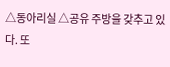△동아리실 △공유 주방을 갖추고 있다. 또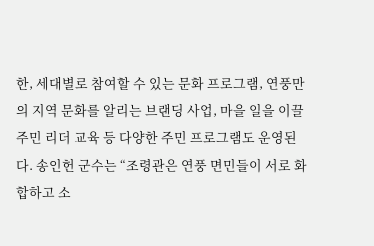한, 세대별로 참여할 수 있는 문화 프로그램, 연풍만의 지역 문화를 알리는 브랜딩 사업, 마을 일을 이끌 주민 리더 교육 등 다양한 주민 프로그램도 운영된다. 송인헌 군수는 “조령관은 연풍 면민들이 서로 화합하고 소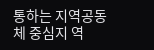통하는 지역공동체 중심지 역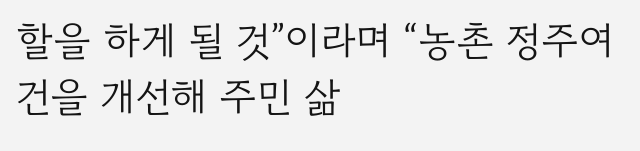할을 하게 될 것”이라며 “농촌 정주여건을 개선해 주민 삶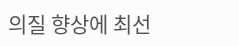의질 향상에 최선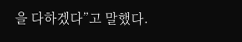을 다하겠다”고 말했다.